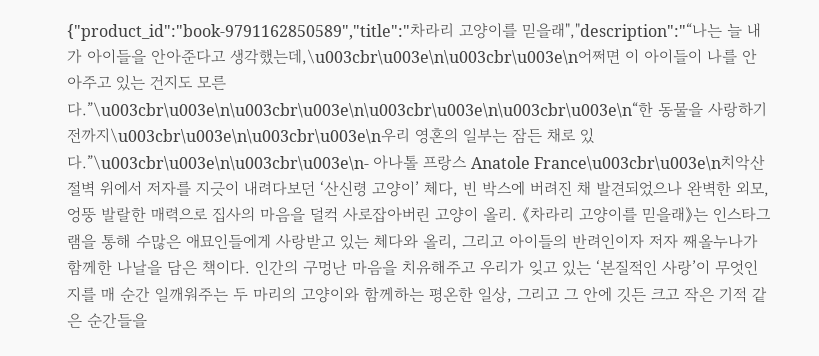{"product_id":"book-9791162850589","title":"차라리 고양이를 믿을래","description":"“나는 늘 내가 아이들을 안아준다고 생각했는데,\u003cbr\u003e\n\u003cbr\u003e\n어쩌면 이 아이들이 나를 안아주고 있는 건지도 모른다.”\u003cbr\u003e\n\u003cbr\u003e\n\u003cbr\u003e\n\u003cbr\u003e\n“한 동물을 사랑하기 전까지\u003cbr\u003e\n\u003cbr\u003e\n우리 영혼의 일부는 잠든 채로 있다.”\u003cbr\u003e\n\u003cbr\u003e\n- 아나톨 프랑스 Anatole France\u003cbr\u003e\n치악산 절벽 위에서 저자를 지긋이 내려다보던 ‘산신령 고양이’ 체다, 빈 박스에 버려진 채 발견되었으나 완벽한 외모, 엉뚱 발랄한 매력으로 집사의 마음을 덜컥 사로잡아버린 고양이 올리. 《차라리 고양이를 믿을래》는 인스타그램을 통해 수많은 애묘인들에게 사랑받고 있는 체다와 올리, 그리고 아이들의 반려인이자 저자 째올누나가 함께한 나날을 담은 책이다. 인간의 구멍난 마음을 치유해주고 우리가 잊고 있는 ‘본질적인 사랑’이 무엇인지를 매 순간 일깨워주는 두 마리의 고양이와 함께하는 평온한 일상, 그리고 그 안에 깃든 크고 작은 기적 같은 순간들을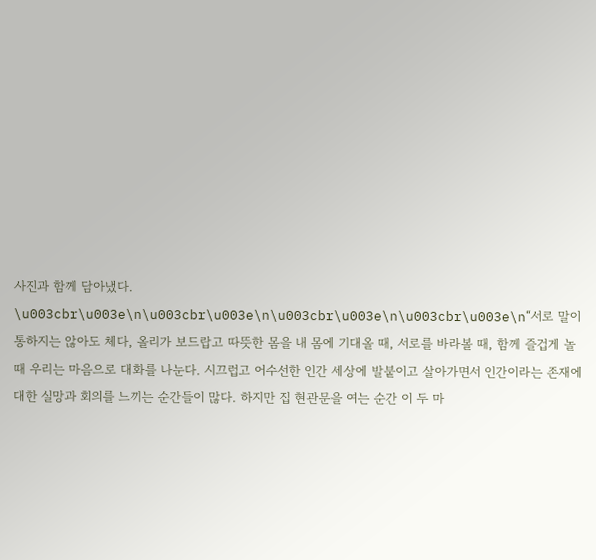사진과 함께 담아냈다. \u003cbr\u003e\n\u003cbr\u003e\n\u003cbr\u003e\n\u003cbr\u003e\n“서로 말이 통하지는 않아도 체다, 올리가 보드랍고 따뜻한 몸을 내 몸에 기대올 때, 서로를 바라볼 때, 함께 즐겁게 놀 때 우리는 마음으로 대화를 나눈다. 시끄럽고 어수선한 인간 세상에 발붙이고 살아가면서 인간이라는 존재에 대한 실망과 회의를 느끼는 순간들이 많다. 하지만 집 현관문을 여는 순간 이 두 마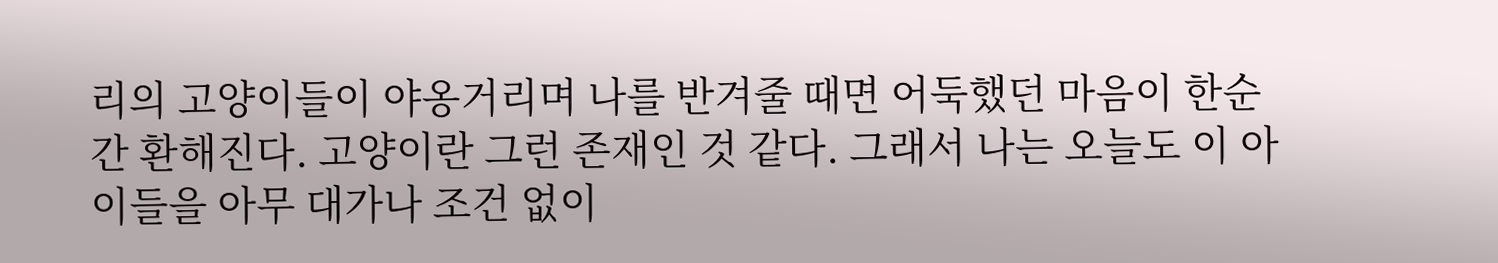리의 고양이들이 야옹거리며 나를 반겨줄 때면 어둑했던 마음이 한순간 환해진다. 고양이란 그런 존재인 것 같다. 그래서 나는 오늘도 이 아이들을 아무 대가나 조건 없이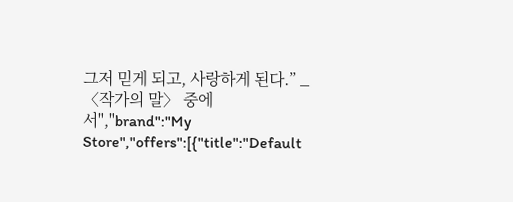그저 믿게 되고, 사랑하게 된다.” _〈작가의 말〉 중에서","brand":"My Store","offers":[{"title":"Default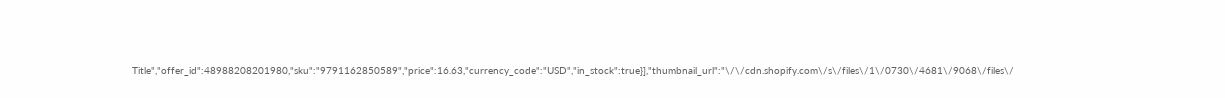Title","offer_id":48988208201980,"sku":"9791162850589","price":16.63,"currency_code":"USD","in_stock":true}],"thumbnail_url":"\/\/cdn.shopify.com\/s\/files\/1\/0730\/4681\/9068\/files\/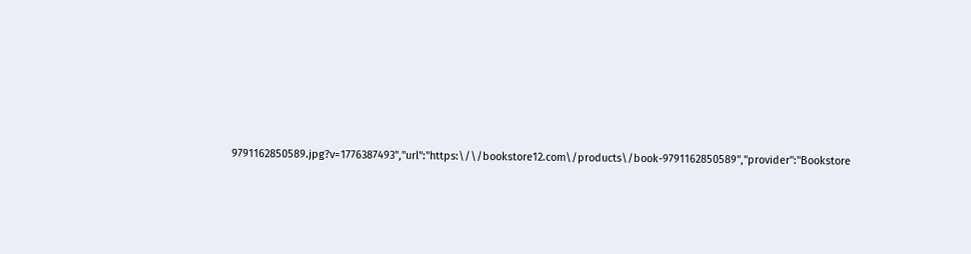9791162850589.jpg?v=1776387493","url":"https:\/\/bookstore12.com\/products\/book-9791162850589","provider":"Bookstore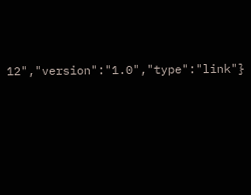12","version":"1.0","type":"link"}